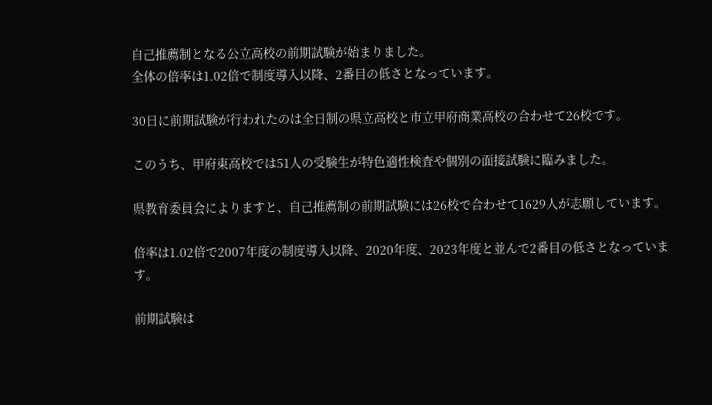自己推薦制となる公立高校の前期試験が始まりました。
全体の倍率は1.02倍で制度導入以降、2番目の低さとなっています。

30日に前期試験が行われたのは全日制の県立高校と市立甲府商業高校の合わせて26校です。

このうち、甲府東高校では51人の受験生が特色適性検査や個別の面接試験に臨みました。

県教育委員会によりますと、自己推薦制の前期試験には26校で合わせて1629人が志願しています。

倍率は1.02倍で2007年度の制度導入以降、2020年度、2023年度と並んで2番目の低さとなっています。

前期試験は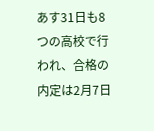あす31日も8つの高校で行われ、合格の内定は2月7日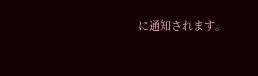に通知されます。